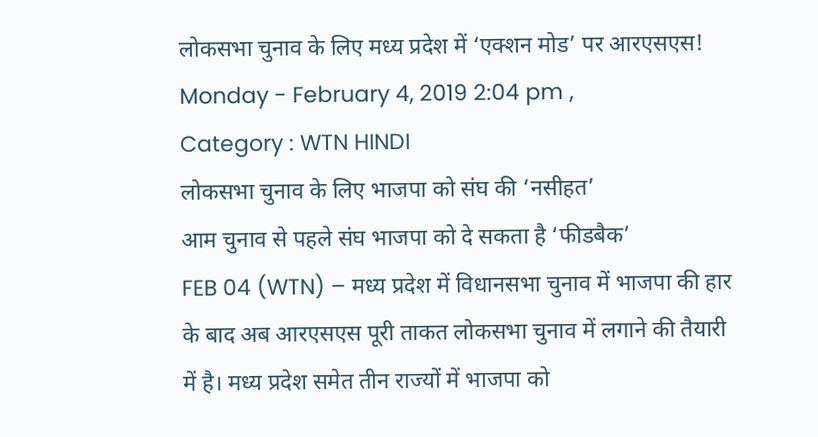लोकसभा चुनाव के लिए मध्य प्रदेश में ‘एक्शन मोड’ पर आरएसएस!
Monday - February 4, 2019 2:04 pm ,
Category : WTN HINDI
लोकसभा चुनाव के लिए भाजपा को संघ की ‘नसीहत’
आम चुनाव से पहले संघ भाजपा को दे सकता है ‘फीडबैक’
FEB 04 (WTN) – मध्य प्रदेश में विधानसभा चुनाव में भाजपा की हार के बाद अब आरएसएस पूरी ताकत लोकसभा चुनाव में लगाने की तैयारी में है। मध्य प्रदेश समेत तीन राज्यों में भाजपा को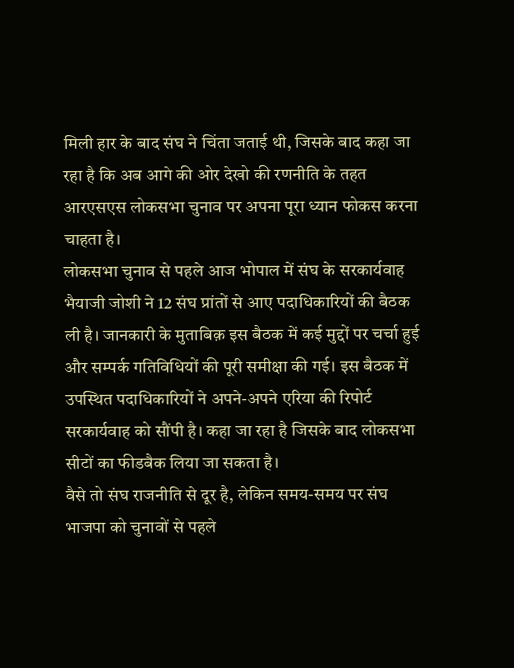मिली हार के बाद संघ ने चिंता जताई थी, जिसके बाद कहा जा रहा है कि अब आगे की ओर देखो की रणनीति के तहत आरएसएस लोकसभा चुनाव पर अपना पूरा ध्यान फोकस करना चाहता है।
लोकसभा चुनाव से पहले आज भोपाल में संघ के सरकार्यवाह भैयाजी जोशी ने 12 संघ प्रांतों से आए पदाधिकारियों की बैठक ली है। जानकारी के मुताबिक़ इस बैठक में कई मुद्दों पर चर्चा हुई और सम्पर्क गतिविधियों की पूरी समीक्षा की गई। इस बैठक में उपस्थित पदाधिकारियों ने अपने-अपने एरिया की रिपोर्ट सरकार्यवाह को सौंपी है। कहा जा रहा है जिसके बाद लोकसभा सीटों का फीडबैक लिया जा सकता है।
वैसे तो संघ राजनीति से दूर है, लेकिन समय-समय पर संघ भाजपा को चुनावों से पहले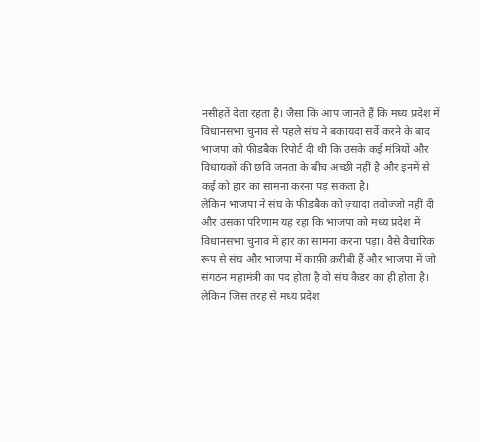नसीहतें देता रहता है। जैसा कि आप जानते हैं कि मध्य प्रदेश में विधानसभा चुनाव से पहले संघ ने बकायदा सर्वे करने के बाद भाजपा को फीडबैक रिपोर्ट दी थी कि उसके कई मंत्रियों और विधायकों की छवि जनता के बीच अच्छी नहीं है और इनमें से कई को हार का सामना करना पड़ सकता है।
लेकिन भाजपा ने संघ के फीडबैक को ज़्यादा तवोज्जो नहीं दी और उसका परिणाम यह रहा कि भाजपा को मध्य प्रदेश में विधानसभा चुनाव में हार का सामना करना पड़ा। वैसे वैचारिक रूप से संघ और भाजपा में काफ़ी क़रीबी हैं और भाजपा में जो संगठन महामंत्री का पद होता है वो संघ कैडर का ही होता है। लेकिन जिस तरह से मध्य प्रदेश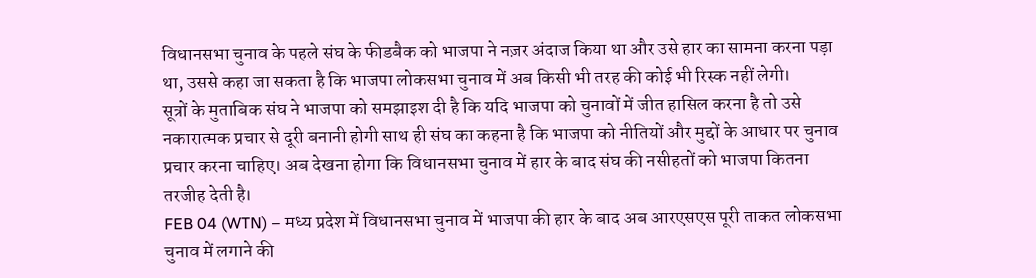विधानसभा चुनाव के पहले संघ के फीडबैक को भाजपा ने नज़र अंदाज किया था और उसे हार का सामना करना पड़ा था, उससे कहा जा सकता है कि भाजपा लोकसभा चुनाव में अब किसी भी तरह की कोई भी रिस्क नहीं लेगी।
सूत्रों के मुताबिक संघ ने भाजपा को समझाइश दी है कि यदि भाजपा को चुनावों में जीत हासिल करना है तो उसे नकारात्मक प्रचार से दूरी बनानी होगी साथ ही संघ का कहना है कि भाजपा को नीतियों और मुद्दों के आधार पर चुनाव प्रचार करना चाहिए। अब देखना होगा कि विधानसभा चुनाव में हार के बाद संघ की नसीहतों को भाजपा कितना तरजीह देती है।
FEB 04 (WTN) – मध्य प्रदेश में विधानसभा चुनाव में भाजपा की हार के बाद अब आरएसएस पूरी ताकत लोकसभा चुनाव में लगाने की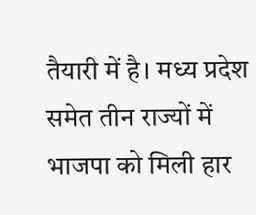तैयारी में है। मध्य प्रदेश समेत तीन राज्यों में भाजपा को मिली हार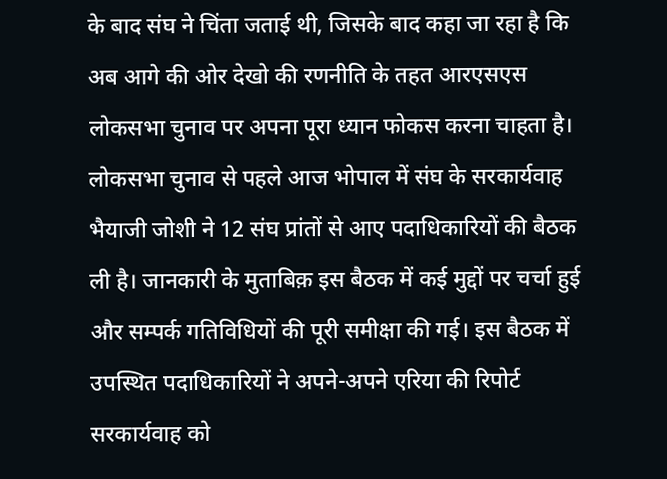के बाद संघ ने चिंता जताई थी, जिसके बाद कहा जा रहा है कि अब आगे की ओर देखो की रणनीति के तहत आरएसएस लोकसभा चुनाव पर अपना पूरा ध्यान फोकस करना चाहता है।
लोकसभा चुनाव से पहले आज भोपाल में संघ के सरकार्यवाह भैयाजी जोशी ने 12 संघ प्रांतों से आए पदाधिकारियों की बैठक ली है। जानकारी के मुताबिक़ इस बैठक में कई मुद्दों पर चर्चा हुई और सम्पर्क गतिविधियों की पूरी समीक्षा की गई। इस बैठक में उपस्थित पदाधिकारियों ने अपने-अपने एरिया की रिपोर्ट सरकार्यवाह को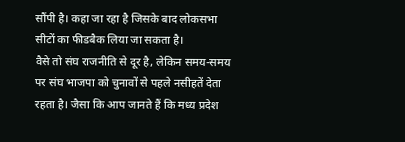सौंपी है। कहा जा रहा है जिसके बाद लोकसभा सीटों का फीडबैक लिया जा सकता है।
वैसे तो संघ राजनीति से दूर है, लेकिन समय-समय पर संघ भाजपा को चुनावों से पहले नसीहतें देता रहता है। जैसा कि आप जानते हैं कि मध्य प्रदेश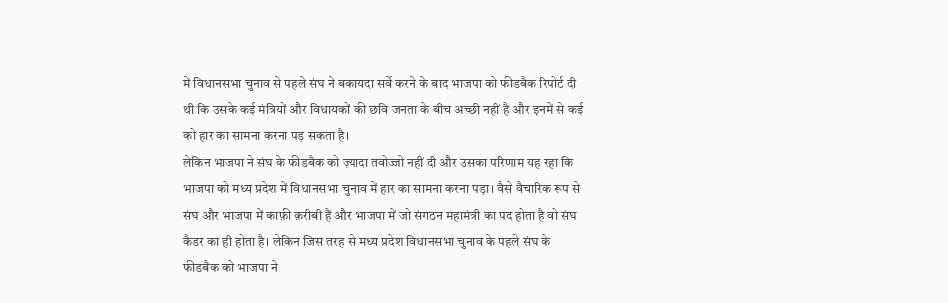में विधानसभा चुनाव से पहले संघ ने बकायदा सर्वे करने के बाद भाजपा को फीडबैक रिपोर्ट दी थी कि उसके कई मंत्रियों और विधायकों की छवि जनता के बीच अच्छी नहीं है और इनमें से कई को हार का सामना करना पड़ सकता है।
लेकिन भाजपा ने संघ के फीडबैक को ज़्यादा तवोज्जो नहीं दी और उसका परिणाम यह रहा कि भाजपा को मध्य प्रदेश में विधानसभा चुनाव में हार का सामना करना पड़ा। वैसे वैचारिक रूप से संघ और भाजपा में काफ़ी क़रीबी हैं और भाजपा में जो संगठन महामंत्री का पद होता है वो संघ कैडर का ही होता है। लेकिन जिस तरह से मध्य प्रदेश विधानसभा चुनाव के पहले संघ के फीडबैक को भाजपा ने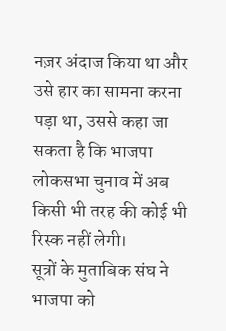नज़र अंदाज किया था और उसे हार का सामना करना पड़ा था, उससे कहा जा सकता है कि भाजपा लोकसभा चुनाव में अब किसी भी तरह की कोई भी रिस्क नहीं लेगी।
सूत्रों के मुताबिक संघ ने भाजपा को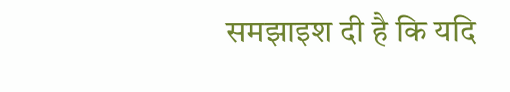समझाइश दी है कि यदि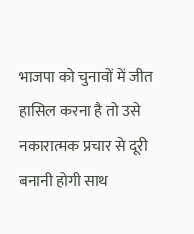भाजपा को चुनावों में जीत हासिल करना है तो उसे नकारात्मक प्रचार से दूरी बनानी होगी साथ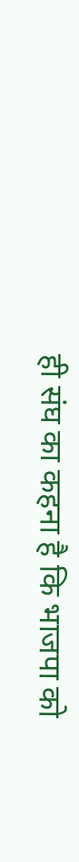ही संघ का कहना है कि भाजपा को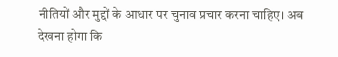नीतियों और मुद्दों के आधार पर चुनाव प्रचार करना चाहिए। अब देखना होगा कि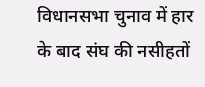विधानसभा चुनाव में हार के बाद संघ की नसीहतों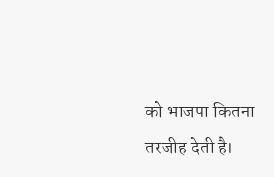को भाजपा कितना तरजीह देती है।